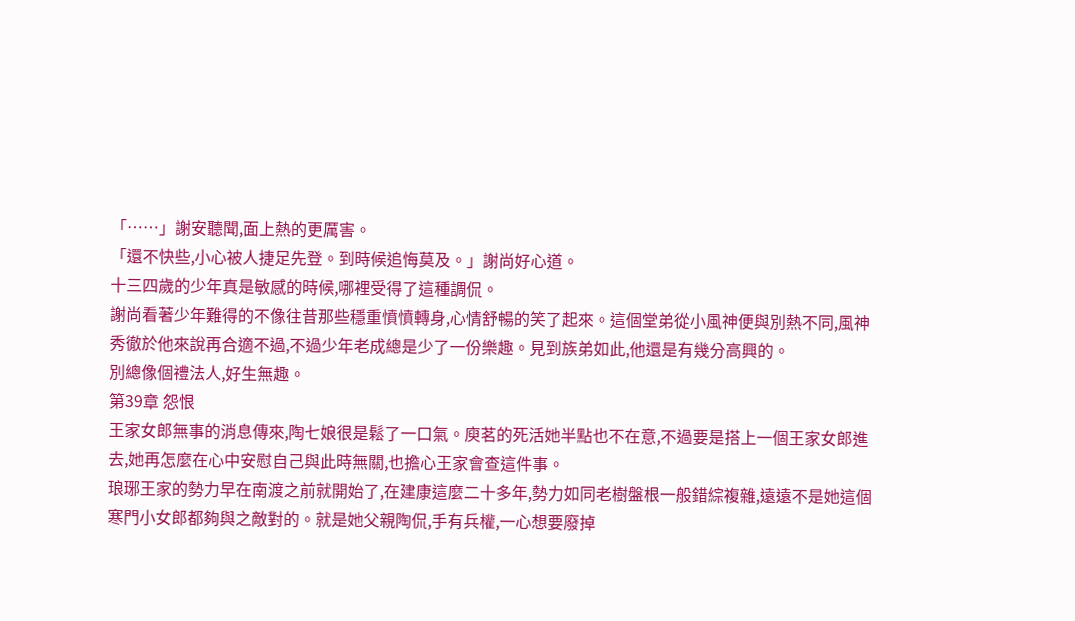「……」謝安聽聞,面上熱的更厲害。
「還不快些,小心被人捷足先登。到時候追悔莫及。」謝尚好心道。
十三四歲的少年真是敏感的時候,哪裡受得了這種調侃。
謝尚看著少年難得的不像往昔那些穩重憤憤轉身,心情舒暢的笑了起來。這個堂弟從小風神便與別熱不同,風神秀徹於他來說再合適不過,不過少年老成總是少了一份樂趣。見到族弟如此,他還是有幾分高興的。
別總像個禮法人,好生無趣。
第39章 怨恨
王家女郎無事的消息傳來,陶七娘很是鬆了一口氣。庾茗的死活她半點也不在意,不過要是搭上一個王家女郎進去,她再怎麼在心中安慰自己與此時無關,也擔心王家會查這件事。
琅琊王家的勢力早在南渡之前就開始了,在建康這麼二十多年,勢力如同老樹盤根一般錯綜複雜,遠遠不是她這個寒門小女郎都夠與之敵對的。就是她父親陶侃,手有兵權,一心想要廢掉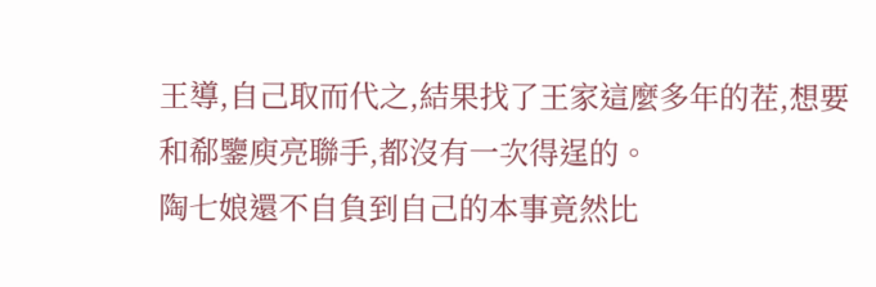王導,自己取而代之,結果找了王家這麼多年的茬,想要和郗鑒庾亮聯手,都沒有一次得逞的。
陶七娘還不自負到自己的本事竟然比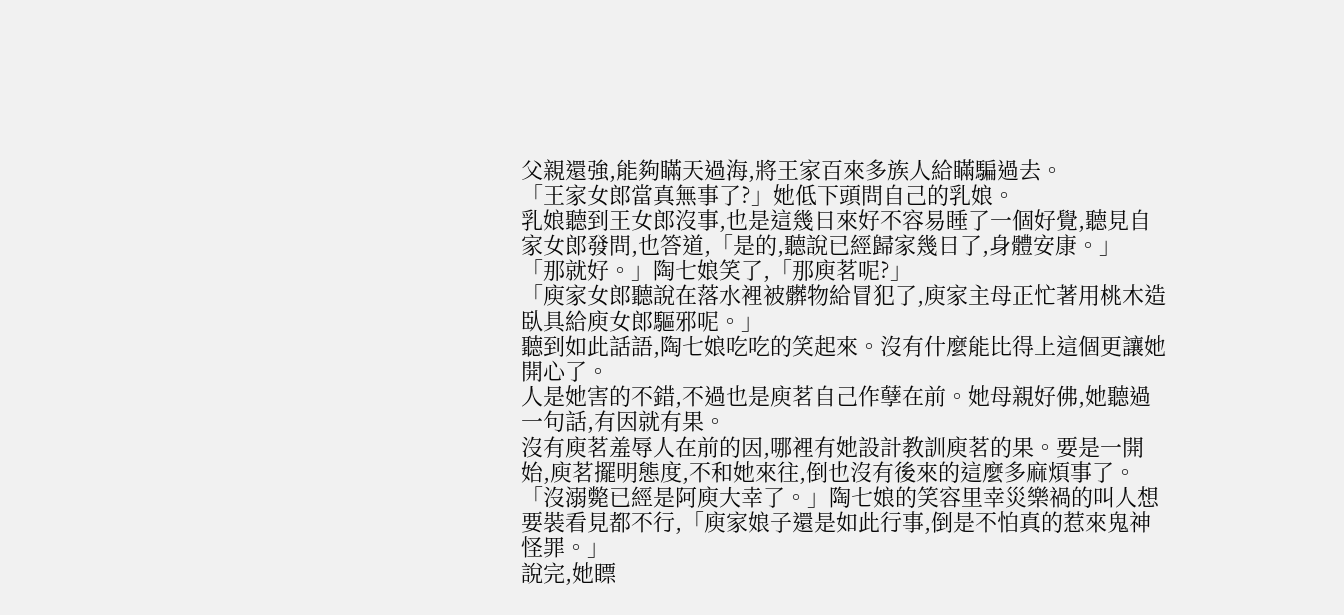父親還強,能夠瞞天過海,將王家百來多族人給瞞騙過去。
「王家女郎當真無事了?」她低下頭問自己的乳娘。
乳娘聽到王女郎沒事,也是這幾日來好不容易睡了一個好覺,聽見自家女郎發問,也答道,「是的,聽說已經歸家幾日了,身體安康。」
「那就好。」陶七娘笑了,「那庾茗呢?」
「庾家女郎聽說在落水裡被髒物給冒犯了,庾家主母正忙著用桃木造臥具給庾女郎驅邪呢。」
聽到如此話語,陶七娘吃吃的笑起來。沒有什麼能比得上這個更讓她開心了。
人是她害的不錯,不過也是庾茗自己作孽在前。她母親好佛,她聽過一句話,有因就有果。
沒有庾茗羞辱人在前的因,哪裡有她設計教訓庾茗的果。要是一開始,庾茗擺明態度,不和她來往,倒也沒有後來的這麼多麻煩事了。
「沒溺斃已經是阿庾大幸了。」陶七娘的笑容里幸災樂禍的叫人想要裝看見都不行,「庾家娘子還是如此行事,倒是不怕真的惹來鬼神怪罪。」
說完,她瞟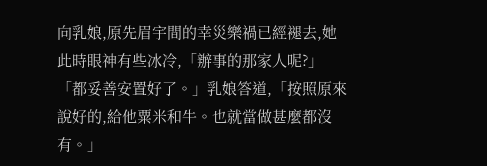向乳娘,原先眉宇間的幸災樂禍已經褪去,她此時眼神有些冰冷,「辦事的那家人呢?」
「都妥善安置好了。」乳娘答道,「按照原來說好的,給他粟米和牛。也就當做甚麼都沒有。」